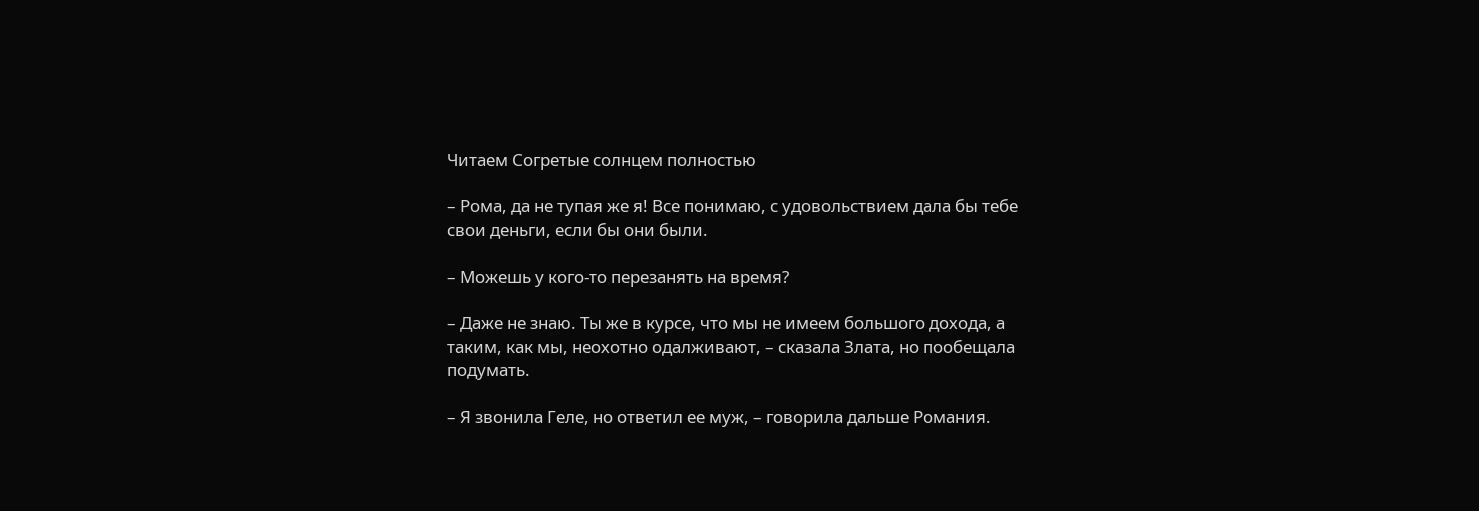Читаем Согретые солнцем полностью

– Рома, да не тупая же я! Все понимаю, с удовольствием дала бы тебе свои деньги, если бы они были.

– Можешь у кого-то перезанять на время?

– Даже не знаю. Ты же в курсе, что мы не имеем большого дохода, а таким, как мы, неохотно одалживают, – сказала Злата, но пообещала подумать.

– Я звонила Геле, но ответил ее муж, – говорила дальше Романия.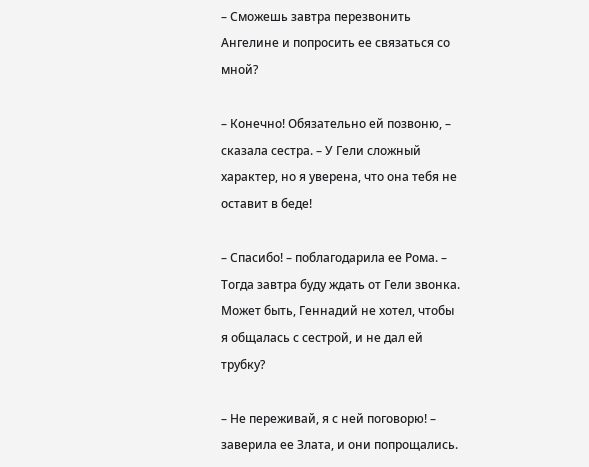– Сможешь завтра перезвонить Ангелине и попросить ее связаться со мной?

– Конечно! Обязательно ей позвоню, – сказала сестра. – У Гели сложный характер, но я уверена, что она тебя не оставит в беде!

– Спасибо! – поблагодарила ее Рома. – Тогда завтра буду ждать от Гели звонка. Может быть, Геннадий не хотел, чтобы я общалась с сестрой, и не дал ей трубку?

– Не переживай, я с ней поговорю! – заверила ее Злата, и они попрощались.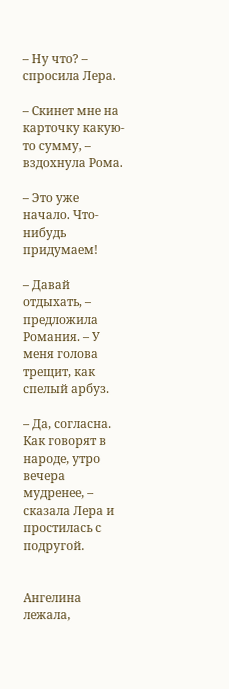– Ну что? – спросила Лера.

– Скинет мне на карточку какую-то сумму, – вздохнула Рома.

– Это уже начало. Что-нибудь придумаем!

– Давай отдыхать, – предложила Романия. – У меня голова трещит, как спелый арбуз.

– Да, согласна. Как говорят в народе, утро вечера мудренее, – сказала Лера и простилась с подругой.


Ангелина лежала,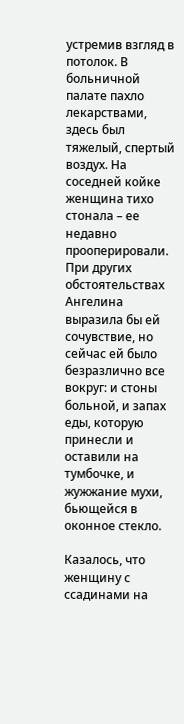устремив взгляд в потолок. В больничной палате пахло лекарствами, здесь был тяжелый, спертый воздух. На соседней койке женщина тихо стонала – ее недавно прооперировали. При других обстоятельствах Ангелина выразила бы ей сочувствие, но сейчас ей было безразлично все вокруг: и стоны больной, и запах еды, которую принесли и оставили на тумбочке, и жужжание мухи, бьющейся в оконное стекло.

Казалось, что женщину с ссадинами на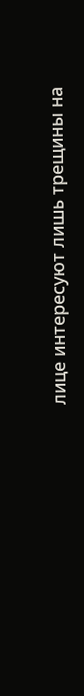лице интересуют лишь трещины на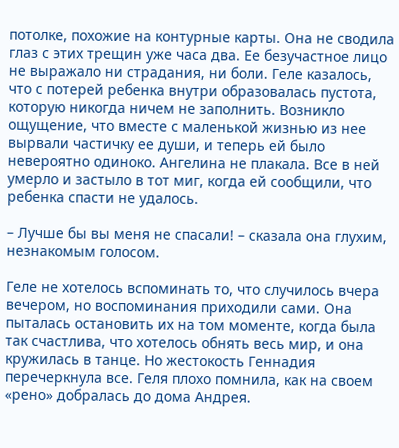потолке, похожие на контурные карты. Она не сводила глаз с этих трещин уже часа два. Ее безучастное лицо не выражало ни страдания, ни боли. Геле казалось, что с потерей ребенка внутри образовалась пустота, которую никогда ничем не заполнить. Возникло ощущение, что вместе с маленькой жизнью из нее вырвали частичку ее души, и теперь ей было невероятно одиноко. Ангелина не плакала. Все в ней умерло и застыло в тот миг, когда ей сообщили, что ребенка спасти не удалось.

– Лучше бы вы меня не спасали! – сказала она глухим, незнакомым голосом.

Геле не хотелось вспоминать то, что случилось вчера вечером, но воспоминания приходили сами. Она пыталась остановить их на том моменте, когда была так счастлива, что хотелось обнять весь мир, и она кружилась в танце. Но жестокость Геннадия перечеркнула все. Геля плохо помнила, как на своем «рено» добралась до дома Андрея.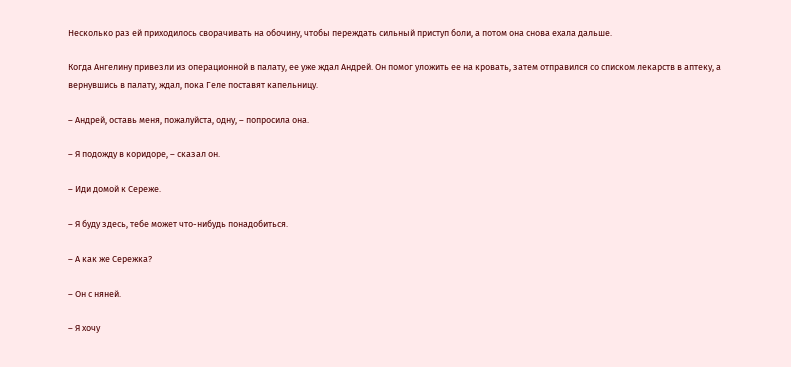Несколько раз ей приходилось сворачивать на обочину, чтобы переждать сильный приступ боли, а потом она снова ехала дальше.

Когда Ангелину привезли из операционной в палату, ее уже ждал Андрей. Он помог уложить ее на кровать, затем отправился со списком лекарств в аптеку, а вернувшись в палату, ждал, пока Геле поставят капельницу.

– Андрей, оставь меня, пожалуйста, одну, – попросила она.

– Я подожду в коридоре, – сказал он.

– Иди домой к Сереже.

– Я буду здесь, тебе может что-нибудь понадобиться.

– А как же Сережка?

– Он с няней.

– Я хочу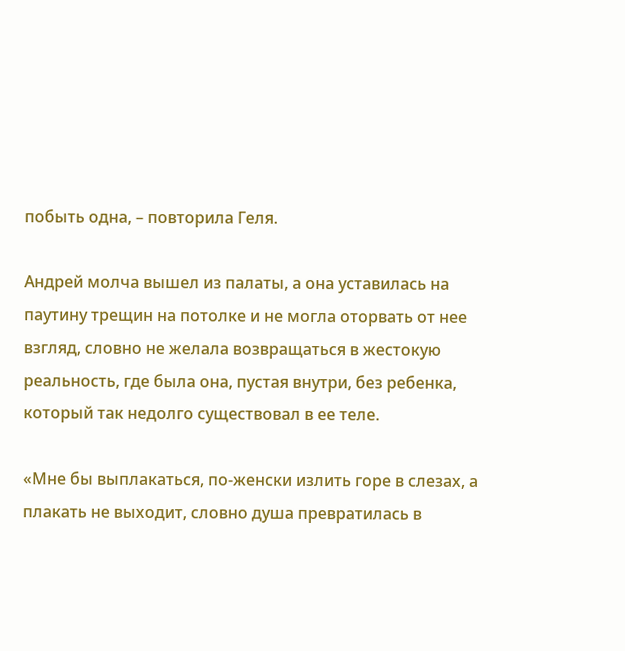побыть одна, – повторила Геля.

Андрей молча вышел из палаты, а она уставилась на паутину трещин на потолке и не могла оторвать от нее взгляд, словно не желала возвращаться в жестокую реальность, где была она, пустая внутри, без ребенка, который так недолго существовал в ее теле.

«Мне бы выплакаться, по-женски излить горе в слезах, а плакать не выходит, словно душа превратилась в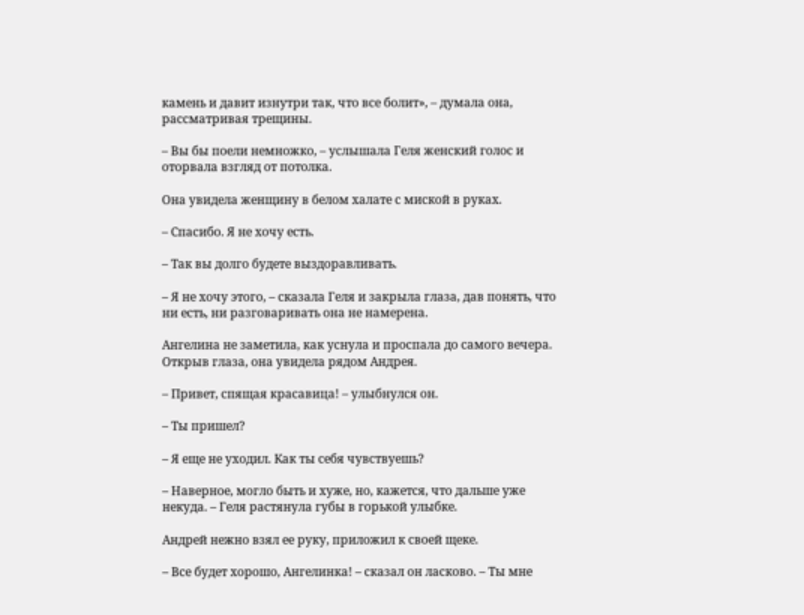камень и давит изнутри так, что все болит», – думала она, рассматривая трещины.

– Вы бы поели немножко, – услышала Геля женский голос и оторвала взгляд от потолка.

Она увидела женщину в белом халате с миской в руках.

– Спасибо. Я не хочу есть.

– Так вы долго будете выздоравливать.

– Я не хочу этого, – сказала Геля и закрыла глаза, дав понять, что ни есть, ни разговаривать она не намерена.

Ангелина не заметила, как уснула и проспала до самого вечера. Открыв глаза, она увидела рядом Андрея.

– Привет, спящая красавица! – улыбнулся он.

– Ты пришел?

– Я еще не уходил. Как ты себя чувствуешь?

– Наверное, могло быть и хуже, но, кажется, что дальше уже некуда. – Геля растянула губы в горькой улыбке.

Андрей нежно взял ее руку, приложил к своей щеке.

– Все будет хорошо, Ангелинка! – сказал он ласково. – Ты мне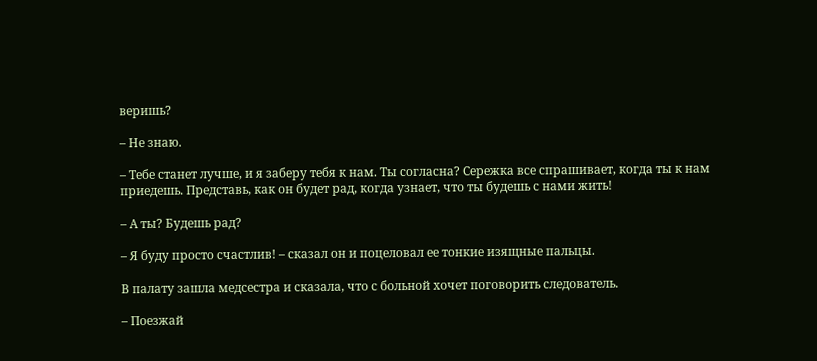веришь?

– Не знаю.

– Тебе станет лучше, и я заберу тебя к нам. Ты согласна? Сережка все спрашивает, когда ты к нам приедешь. Представь, как он будет рад, когда узнает, что ты будешь с нами жить!

– А ты? Будешь рад?

– Я буду просто счастлив! – сказал он и поцеловал ее тонкие изящные пальцы.

В палату зашла медсестра и сказала, что с больной хочет поговорить следователь.

– Поезжай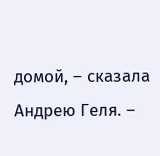домой, – сказала Андрею Геля. –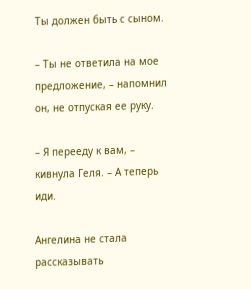Ты должен быть с сыном.

– Ты не ответила на мое предложение, – напомнил он, не отпуская ее руку.

– Я перееду к вам, – кивнула Геля. – А теперь иди.

Ангелина не стала рассказывать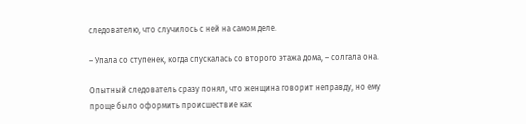следователю, что случилось с ней на самом деле.

– Упала со ступенек, когда спускалась со второго этажа дома, – солгала она.

Опытный следователь сразу понял, что женщина говорит неправду, но ему проще было оформить происшествие как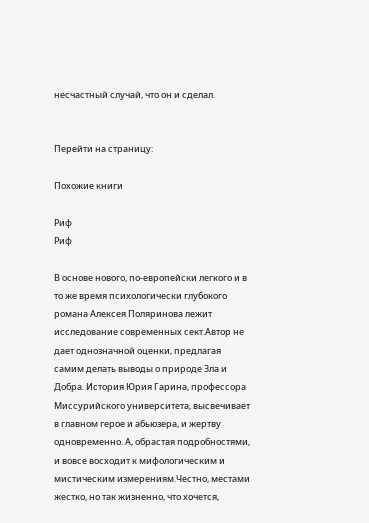несчастный случай, что он и сделал.


Перейти на страницу:

Похожие книги

Риф
Риф

В основе нового, по-европейски легкого и в то же время психологически глубокого романа Алексея Поляринова лежит исследование современных сект.Автор не дает однозначной оценки, предлагая самим делать выводы о природе Зла и Добра. История Юрия Гарина, профессора Миссурийского университета, высвечивает в главном герое и абьюзера, и жертву одновременно. А, обрастая подробностями, и вовсе восходит к мифологическим и мистическим измерениям.Честно, местами жестко, но так жизненно, что хочется,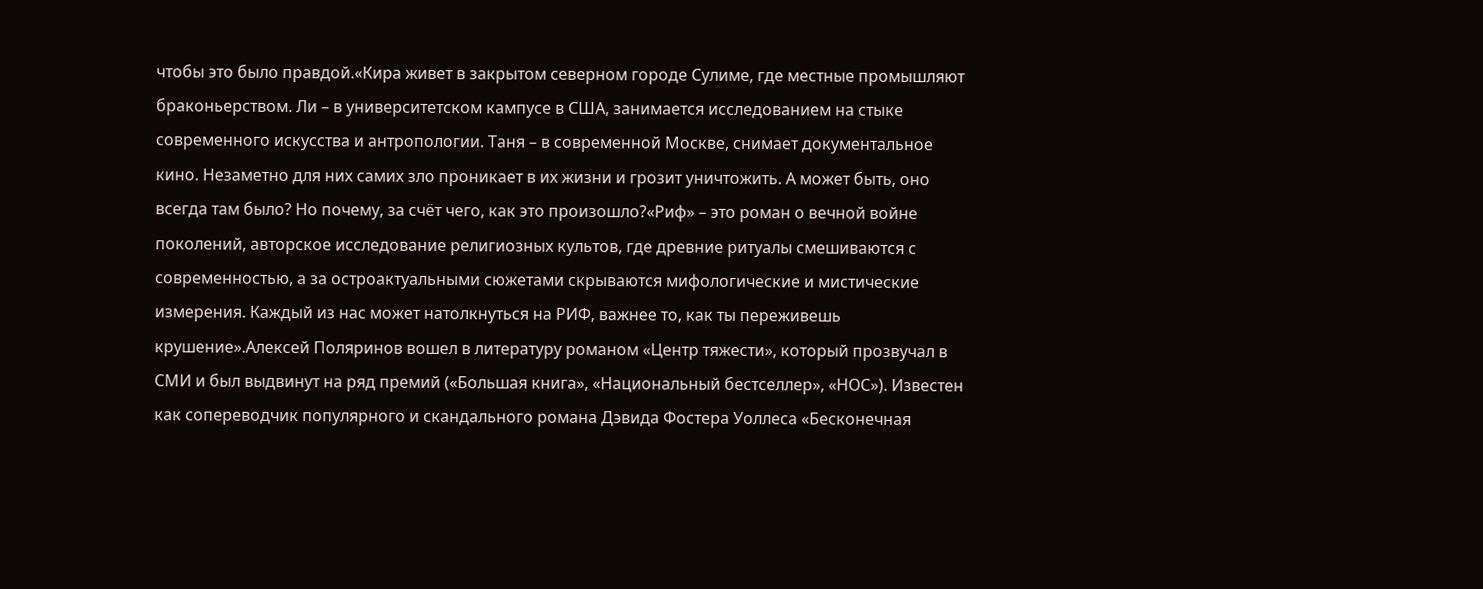чтобы это было правдой.«Кира живет в закрытом северном городе Сулиме, где местные промышляют браконьерством. Ли – в университетском кампусе в США, занимается исследованием на стыке современного искусства и антропологии. Таня – в современной Москве, снимает документальное кино. Незаметно для них самих зло проникает в их жизни и грозит уничтожить. А может быть, оно всегда там было? Но почему, за счёт чего, как это произошло?«Риф» – это роман о вечной войне поколений, авторское исследование религиозных культов, где древние ритуалы смешиваются с современностью, а за остроактуальными сюжетами скрываются мифологические и мистические измерения. Каждый из нас может натолкнуться на РИФ, важнее то, как ты переживешь крушение».Алексей Поляринов вошел в литературу романом «Центр тяжести», который прозвучал в СМИ и был выдвинут на ряд премий («Большая книга», «Национальный бестселлер», «НОС»). Известен как сопереводчик популярного и скандального романа Дэвида Фостера Уоллеса «Бесконечная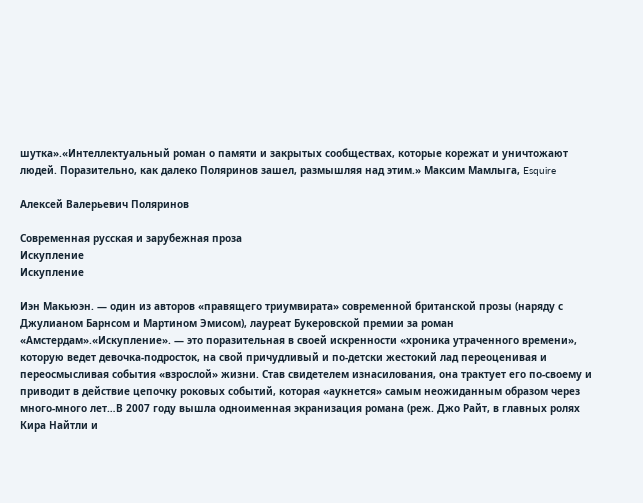шутка».«Интеллектуальный роман о памяти и закрытых сообществах, которые корежат и уничтожают людей. Поразительно, как далеко Поляринов зашел, размышляя над этим.» Максим Мамлыга, Esquire

Алексей Валерьевич Поляринов

Современная русская и зарубежная проза
Искупление
Искупление

Иэн Макьюэн. — один из авторов «правящего триумвирата» современной британской прозы (наряду с Джулианом Барнсом и Мартином Эмисом), лауреат Букеровской премии за роман «Амстердам».«Искупление». — это поразительная в своей искренности «хроника утраченного времени», которую ведет девочка-подросток, на свой причудливый и по-детски жестокий лад переоценивая и переосмысливая события «взрослой» жизни. Став свидетелем изнасилования, она трактует его по-своему и приводит в действие цепочку роковых событий, которая «аукнется» самым неожиданным образом через много-много лет…В 2007 году вышла одноименная экранизация романа (реж. Джо Райт, в главных ролях Кира Найтли и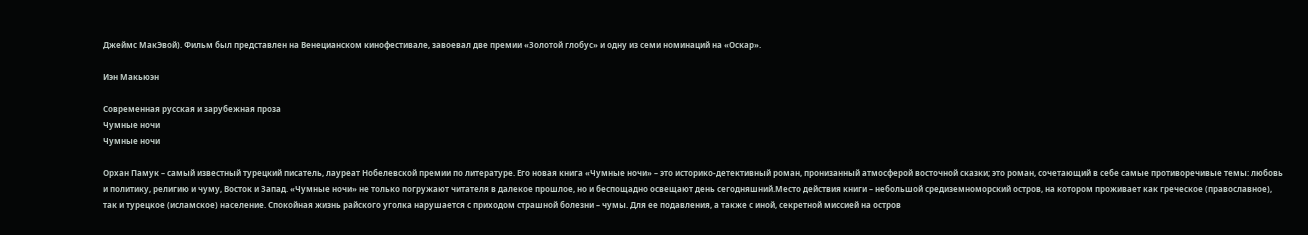Джеймс МакЭвой). Фильм был представлен на Венецианском кинофестивале, завоевал две премии «Золотой глобус» и одну из семи номинаций на «Оскар».

Иэн Макьюэн

Современная русская и зарубежная проза
Чумные ночи
Чумные ночи

Орхан Памук – самый известный турецкий писатель, лауреат Нобелевской премии по литературе. Его новая книга «Чумные ночи» – это историко-детективный роман, пронизанный атмосферой восточной сказки; это роман, сочетающий в себе самые противоречивые темы: любовь и политику, религию и чуму, Восток и Запад. «Чумные ночи» не только погружают читателя в далекое прошлое, но и беспощадно освещают день сегодняшний.Место действия книги – небольшой средиземноморский остров, на котором проживает как греческое (православное), так и турецкое (исламское) население. Спокойная жизнь райского уголка нарушается с приходом страшной болезни – чумы. Для ее подавления, а также с иной, секретной миссией на остров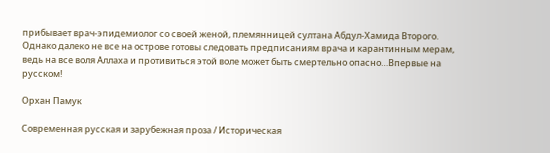прибывает врач-эпидемиолог со своей женой, племянницей султана Абдул-Хамида Второго. Однако далеко не все на острове готовы следовать предписаниям врача и карантинным мерам, ведь на все воля Аллаха и противиться этой воле может быть смертельно опасно…Впервые на русском!

Орхан Памук

Современная русская и зарубежная проза / Историческая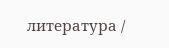литература /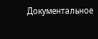Документальное